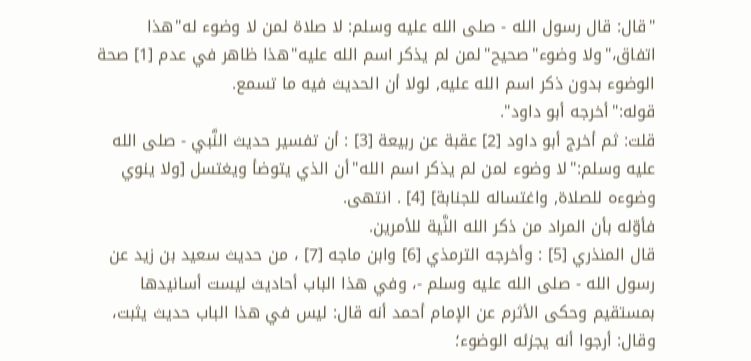"قال: قال رسول الله - صلى الله عليه وسلم: لا صلاة لمن لا وضوء له"هذا اتفاق،"ولا وضوء"صحيح"لمن لم يذكر اسم الله عليه"هذا ظاهر في عدم [1] صحة الوضوء بدون ذكر اسم الله عليه, لولا أن الحديث فيه ما تسمع.
قوله:"أخرجه أبو داود".
قلت: ثم أخرج أبو داود [2] عقبة عن ربيعة [3] : أن تفسير حديث النَّبي - صلى الله عليه وسلم:"لا وضوء لمن لم يذكر اسم الله"أن الذي يتوضأ ويغتسل [ولا ينوي وضوءه للصلاة, واغتساله للجنابة] [4] . انتهى.
فأوّله بأن المراد من ذكر الله النَّية للأمرين.
قال المنذري [5] : وأخرجه الترمذي [6] وابن ماجه [7] ، من حديث سعيد بن زيد عن رسول الله - صلى الله عليه وسلم -، وفي هذا الباب أحاديث ليست أسانيدها بمستقيم وحكى الأثرم عن الإمام أحمد أنه قال: ليس في هذا الباب حديث يثبت، وقال: أرجوا أنه يجزئه الوضوء؛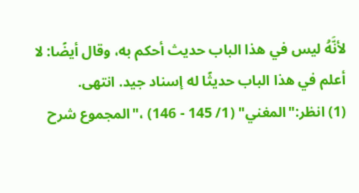لأنَّهُ ليس في هذا الباب حديث أحكم به، وقال أيضًا: لا أعلم في هذا الباب حديثًا له إسناد جيد. انتهى.
(1) انظر:"المغني" (1/ 145 - 146) ،"المجموع شرح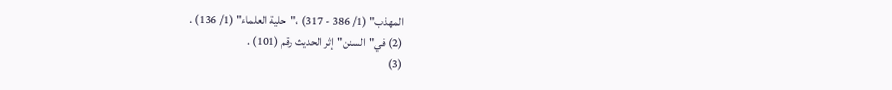المهذب" (1/ 386 - 317) ،"حلية العلماء" (1/ 136) .
(2) في"السنن"إثر الحديث رقم (101) .
(3)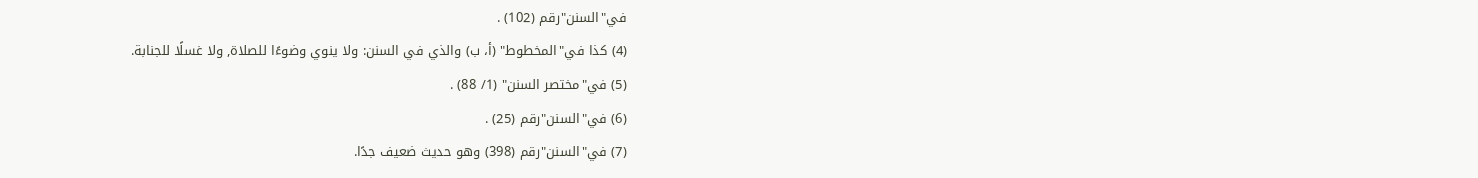في"السنن"رقم (102) .
(4) كذا في"المخطوط" (أ، ب) والذي في السنن: ولا ينوي وضوءًا للصلاة, ولا غسلًا للجنابة.
(5) في"مختصر السنن" (1/ 88) .
(6) في"السنن"رقم (25) .
(7) في"السنن"رقم (398) وهو حديث ضعيف جدًا.